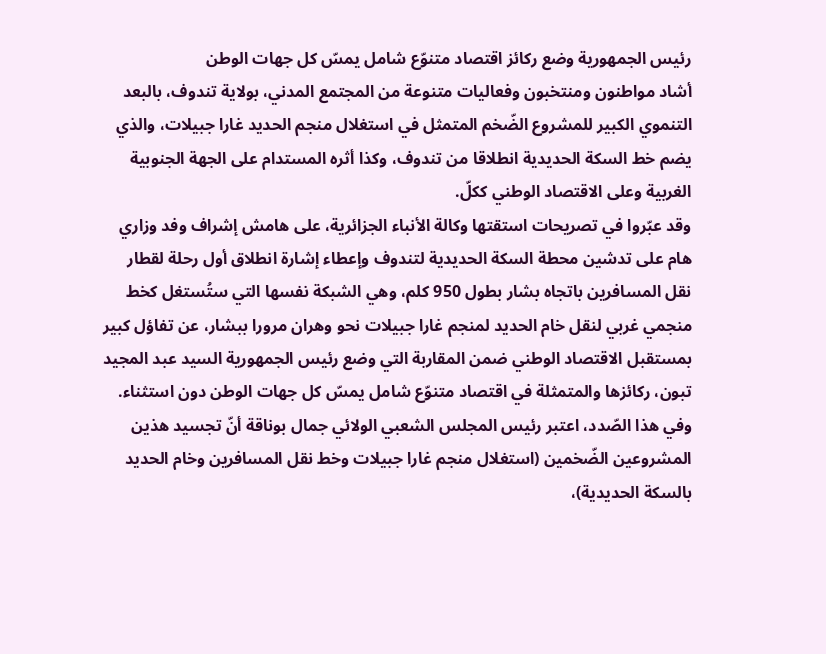رئيس الجمهورية وضع ركائز اقتصاد متنوّع شامل يمسّ كل جهات الوطن
أشاد مواطنون ومنتخبون وفعاليات متنوعة من المجتمع المدني، بولاية تندوف، بالبعد التنموي الكبير للمشروع الضّخم المتمثل في استغلال منجم الحديد غارا جبيلات، والذي يضم خط السكة الحديدية انطلاقا من تندوف، وكذا أثره المستدام على الجهة الجنوبية الغربية وعلى الاقتصاد الوطني ككلّ.
وقد عبّروا في تصريحات استقتها وكالة الأنباء الجزائرية، على هامش إشراف وفد وزاري هام على تدشين محطة السكة الحديدية لتندوف وإعطاء إشارة انطلاق أول رحلة لقطار نقل المسافرين باتجاه بشار بطول 950 كلم، وهي الشبكة نفسها التي ستُستغل كخط منجمي غربي لنقل خام الحديد لمنجم غارا جبيلات نحو وهران مرورا ببشار، عن تفاؤل كبير بمستقبل الاقتصاد الوطني ضمن المقاربة التي وضع رئيس الجمهورية السيد عبد المجيد تبون، ركائزها والمتمثلة في اقتصاد متنوّع شامل يمسّ كل جهات الوطن دون استثناء. وفي هذا الصّدد، اعتبر رئيس المجلس الشعبي الولائي جمال بوناقة أنّ تجسيد هذين المشروعين الضّخمين (استغلال منجم غارا جبيلات وخط نقل المسافرين وخام الحديد بالسكة الحديدية)،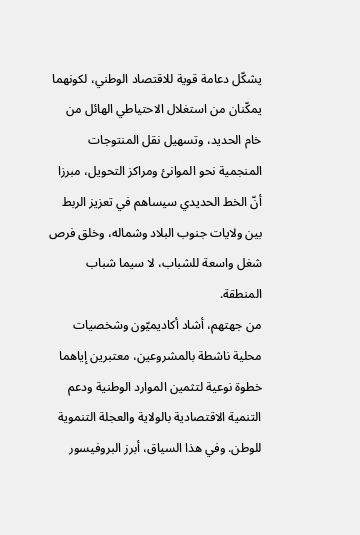يشكّل دعامة قوية للاقتصاد الوطني، لكونهما يمكّنان من استغلال الاحتياطي الهائل من خام الحديد، وتسهيل نقل المنتوجات المنجمية نحو الموانئ ومراكز التحويل، مبرزا أنّ الخط الحديدي سيساهم في تعزيز الربط بين ولايات جنوب البلاد وشماله، وخلق فرص شغل واسعة للشباب، لا سيما شباب المنطقة.
من جهتهم، أشاد أكاديميّون وشخصيات محلية ناشطة بالمشروعين، معتبرين إياهما خطوة نوعية لتثمين الموارد الوطنية ودعم التنمية الاقتصادية بالولاية والعجلة التنموية للوطن. وفي هذا السياق، أبرز البروفيسور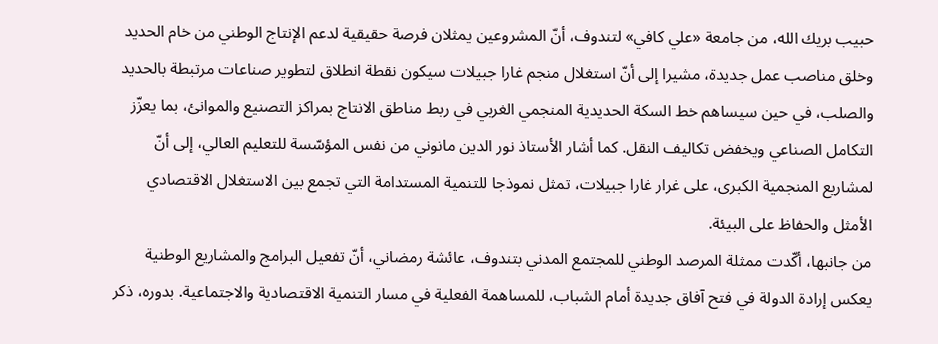حبيب بريك الله، من جامعة «علي كافي» لتندوف، أنّ المشروعين يمثلان فرصة حقيقية لدعم الإنتاج الوطني من خام الحديد وخلق مناصب عمل جديدة، مشيرا إلى أنّ استغلال منجم غارا جبيلات سيكون نقطة انطلاق لتطوير صناعات مرتبطة بالحديد والصلب، في حين سيساهم خط السكة الحديدية المنجمي الغربي في ربط مناطق الانتاج بمراكز التصنيع والموانئ، بما يعزّز التكامل الصناعي ويخفض تكاليف النقل. كما أشار الأستاذ نور الدين مانوني من نفس المؤسّسة للتعليم العالي، إلى أنّ لمشاريع المنجمية الكبرى، على غرار غارا جبيلات، تمثل نموذجا للتنمية المستدامة التي تجمع بين الاستغلال الاقتصادي الأمثل والحفاظ على البيئة.
من جانبها، أكّدت ممثلة المرصد الوطني للمجتمع المدني بتندوف، عائشة رمضاني، أنّ تفعيل البرامج والمشاريع الوطنية يعكس إرادة الدولة في فتح آفاق جديدة أمام الشباب، للمساهمة الفعلية في مسار التنمية الاقتصادية والاجتماعية. بدوره، ذكر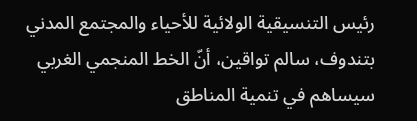رئيس التنسيقية الولائية للأحياء والمجتمع المدني بتندوف، سالم تواقين، أنّ الخط المنجمي الغربي سيساهم في تنمية المناطق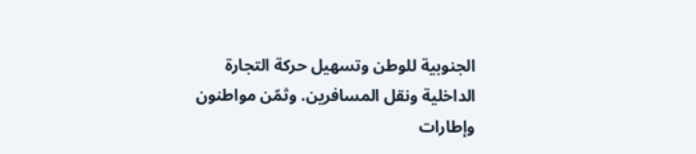الجنوبية للوطن وتسهيل حركة التجارة الداخلية ونقل المسافرين. وثمّن مواطنون وإطارات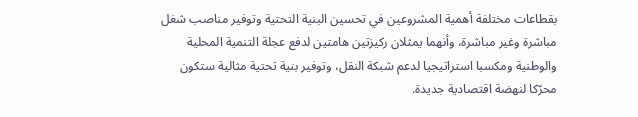بقطاعات مختلفة أهمية المشروعين في تحسين البنية التحتية وتوفير مناصب شغل مباشرة وغير مباشرة، وأنهما يمثلان ركيزتين هامتين لدفع عجلة التنمية المحلية والوطنية ومكسبا استراتيجيا لدعم شبكة النقل، وتوفير بنية تحتية مثالية ستكون محرّكا لنهضة اقتصادية جديدة.